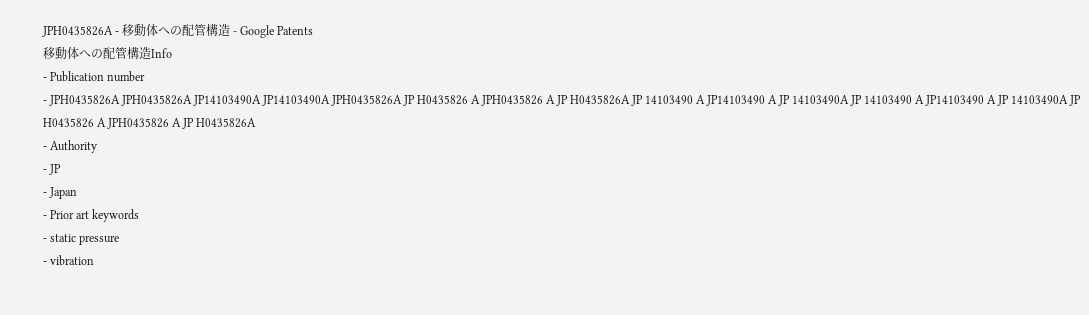JPH0435826A - 移動体への配管構造 - Google Patents
移動体への配管構造Info
- Publication number
- JPH0435826A JPH0435826A JP14103490A JP14103490A JPH0435826A JP H0435826 A JPH0435826 A JP H0435826A JP 14103490 A JP14103490 A JP 14103490A JP 14103490 A JP14103490 A JP 14103490A JP H0435826 A JPH0435826 A JP H0435826A
- Authority
- JP
- Japan
- Prior art keywords
- static pressure
- vibration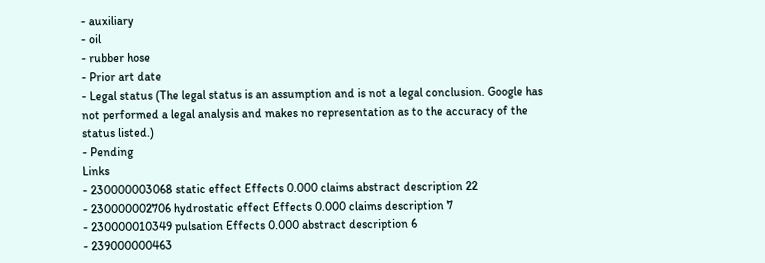- auxiliary
- oil
- rubber hose
- Prior art date
- Legal status (The legal status is an assumption and is not a legal conclusion. Google has not performed a legal analysis and makes no representation as to the accuracy of the status listed.)
- Pending
Links
- 230000003068 static effect Effects 0.000 claims abstract description 22
- 230000002706 hydrostatic effect Effects 0.000 claims description 7
- 230000010349 pulsation Effects 0.000 abstract description 6
- 239000000463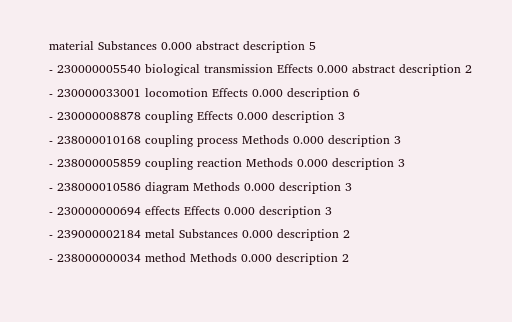material Substances 0.000 abstract description 5
- 230000005540 biological transmission Effects 0.000 abstract description 2
- 230000033001 locomotion Effects 0.000 description 6
- 230000008878 coupling Effects 0.000 description 3
- 238000010168 coupling process Methods 0.000 description 3
- 238000005859 coupling reaction Methods 0.000 description 3
- 238000010586 diagram Methods 0.000 description 3
- 230000000694 effects Effects 0.000 description 3
- 239000002184 metal Substances 0.000 description 2
- 238000000034 method Methods 0.000 description 2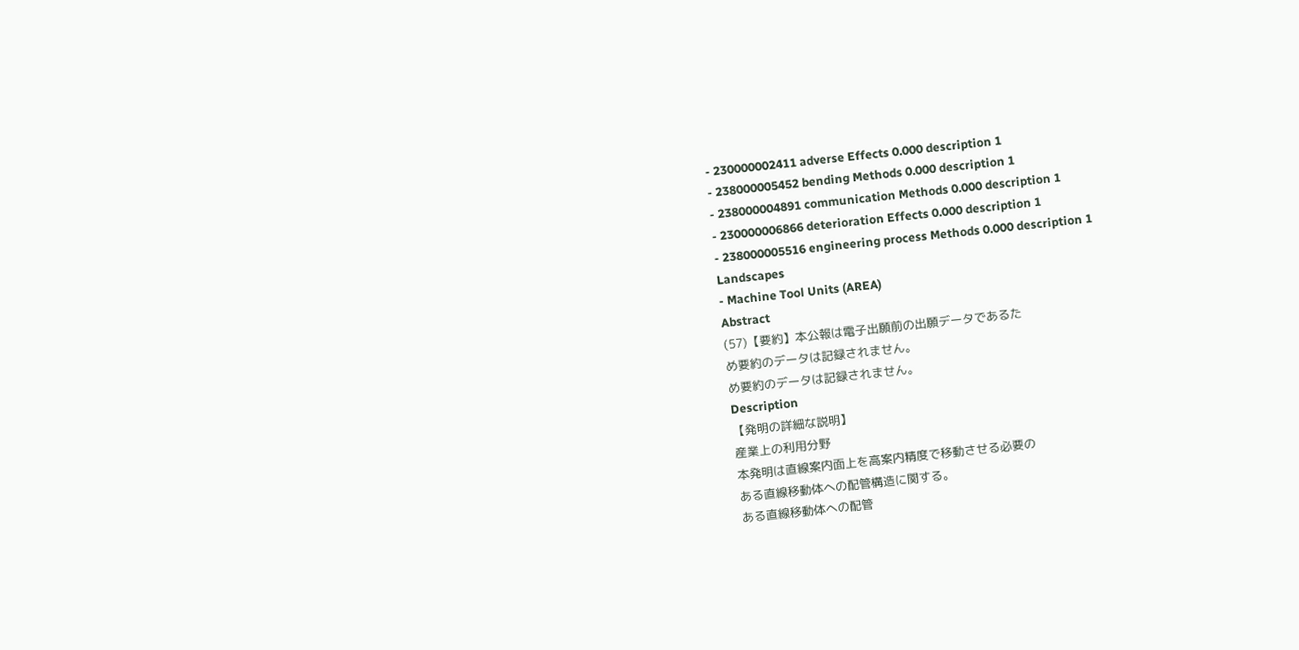- 230000002411 adverse Effects 0.000 description 1
- 238000005452 bending Methods 0.000 description 1
- 238000004891 communication Methods 0.000 description 1
- 230000006866 deterioration Effects 0.000 description 1
- 238000005516 engineering process Methods 0.000 description 1
Landscapes
- Machine Tool Units (AREA)
Abstract
(57)【要約】本公報は電子出願前の出願データであるた
め要約のデータは記録されません。
め要約のデータは記録されません。
Description
【発明の詳細な説明】
産業上の利用分野
本発明は直線案内面上を高案内精度で移動させる必要の
ある直線移動体への配管構造に関する。
ある直線移動体への配管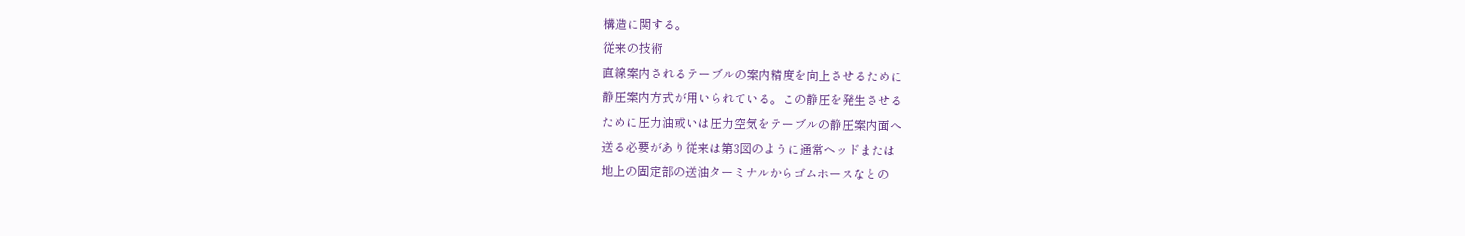構造に関する。
従来の技術
直線案内されるテーブルの案内精度を向上させるために
静圧案内方式が用いられている。この静圧を発生させる
ために圧力油或いは圧力空気をテーブルの静圧案内面へ
送る必要があり従来は第3図のように通常ヘッドまたは
地上の固定部の送油ターミナルからゴムホースなとの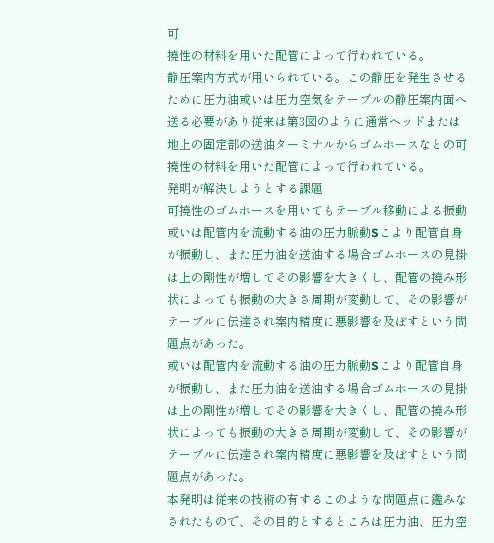可
撓性の材料を用いた配管によって行われている。
静圧案内方式が用いられている。この静圧を発生させる
ために圧力油或いは圧力空気をテーブルの静圧案内面へ
送る必要があり従来は第3図のように通常ヘッドまたは
地上の固定部の送油ターミナルからゴムホースなとの可
撓性の材料を用いた配管によって行われている。
発明が解決しようとする課題
可撓性のゴムホースを用いてもテーブル移動による振動
或いは配管内を流動する油の圧力脈動Sこより配管自身
が振動し、また圧力油を送油する場合ゴムホースの見掛
は上の剛性が増してその影響を大きくし、配管の撓み形
状によっても振動の大きさ周期が変動して、その影響が
テーブルに伝達され案内精度に悪影響を及ぼすという問
題点があった。
或いは配管内を流動する油の圧力脈動Sこより配管自身
が振動し、また圧力油を送油する場合ゴムホースの見掛
は上の剛性が増してその影響を大きくし、配管の撓み形
状によっても振動の大きさ周期が変動して、その影響が
テーブルに伝達され案内精度に悪影響を及ぼすという問
題点があった。
本発明は従来の技術の有するこのような問題点に鑑みな
されたもので、その目的とするところは圧力油、圧力空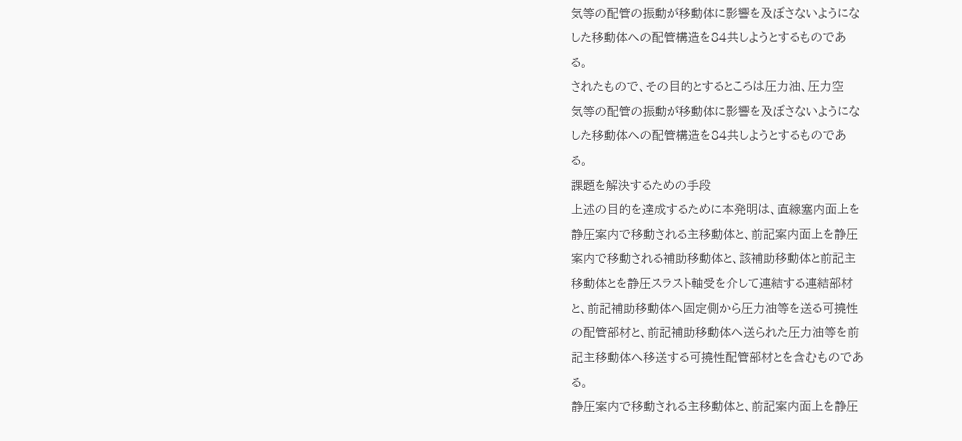気等の配管の振動が移動体に影響を及ぼさないようにな
した移動体への配管構造を84共しようとするものであ
る。
されたもので、その目的とするところは圧力油、圧力空
気等の配管の振動が移動体に影響を及ぼさないようにな
した移動体への配管構造を84共しようとするものであ
る。
課題を解決するための手段
上述の目的を達成するために本発明は、直線塞内面上を
静圧案内で移動される主移動体と、前記案内面上を静圧
案内で移動される補助移動体と、該補助移動体と前記主
移動体とを静圧スラスト軸受を介して連結する連結部材
と、前記補助移動体へ固定側から圧力油等を送る可撓性
の配管部材と、前記補助移動体へ送られた圧力油等を前
記主移動体へ移送する可撓性配管部材とを含むものであ
る。
静圧案内で移動される主移動体と、前記案内面上を静圧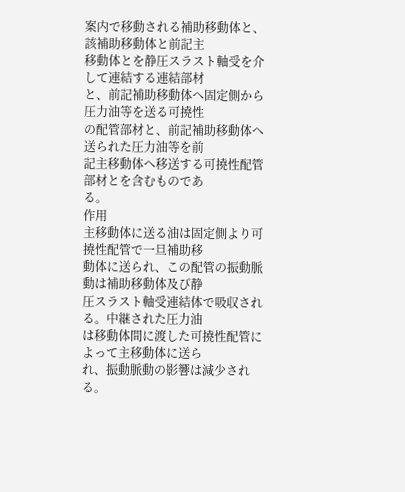案内で移動される補助移動体と、該補助移動体と前記主
移動体とを静圧スラスト軸受を介して連結する連結部材
と、前記補助移動体へ固定側から圧力油等を送る可撓性
の配管部材と、前記補助移動体へ送られた圧力油等を前
記主移動体へ移送する可撓性配管部材とを含むものであ
る。
作用
主移動体に送る油は固定側より可撓性配管で一旦補助移
動体に送られ、この配管の振動脈動は補助移動体及び静
圧スラスト軸受連結体で吸収される。中継された圧力油
は移動体間に渡した可撓性配管によって主移動体に送ら
れ、振動脈動の影響は減少される。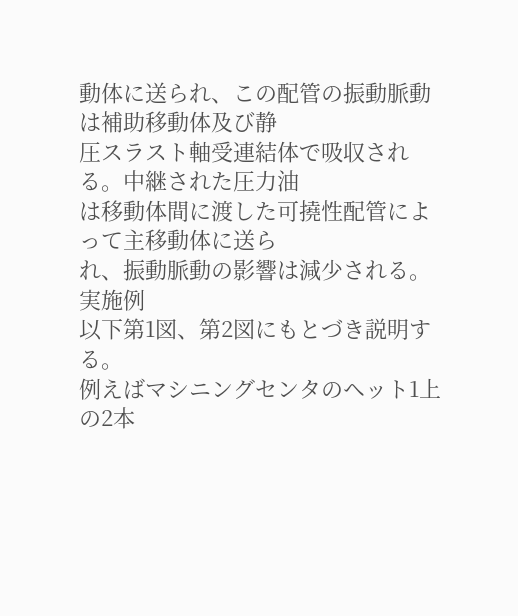動体に送られ、この配管の振動脈動は補助移動体及び静
圧スラスト軸受連結体で吸収される。中継された圧力油
は移動体間に渡した可撓性配管によって主移動体に送ら
れ、振動脈動の影響は減少される。
実施例
以下第1図、第2図にもとづき説明する。
例えばマシニングセンタのヘット1上の2本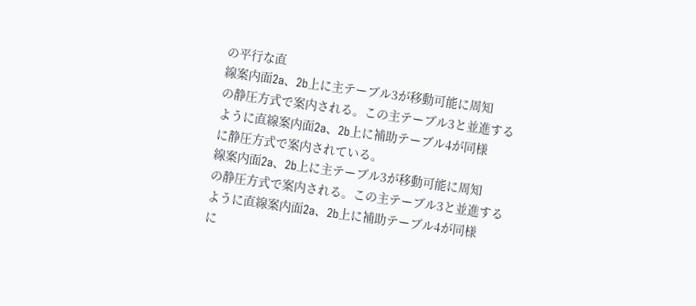の平行な直
線案内面2a、2b上に主テーブル3が移動可能に周知
の静圧方式で案内される。この主テーブル3と並進する
ように直線案内面2a、2b上に補助テーブル4が同様
に静圧方式で案内されている。
線案内面2a、2b上に主テーブル3が移動可能に周知
の静圧方式で案内される。この主テーブル3と並進する
ように直線案内面2a、2b上に補助テーブル4が同様
に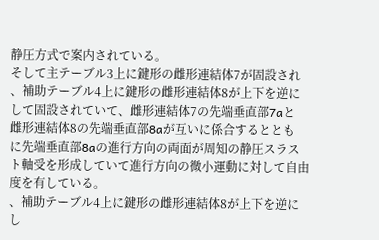静圧方式で案内されている。
そして主テーブル3上に鍵形の雌形連結体7が固設され
、補助テーブル4上に鍵形の雌形連結体8が上下を逆に
して固設されていて、雌形連結体7の先端垂直部7aと
雌形連結体8の先端垂直部8aが互いに係合するととも
に先端垂直部8aの進行方向の両面が周知の静圧スラス
ト軸受を形成していて進行方向の微小運動に対して自由
度を有している。
、補助テーブル4上に鍵形の雌形連結体8が上下を逆に
し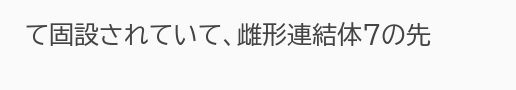て固設されていて、雌形連結体7の先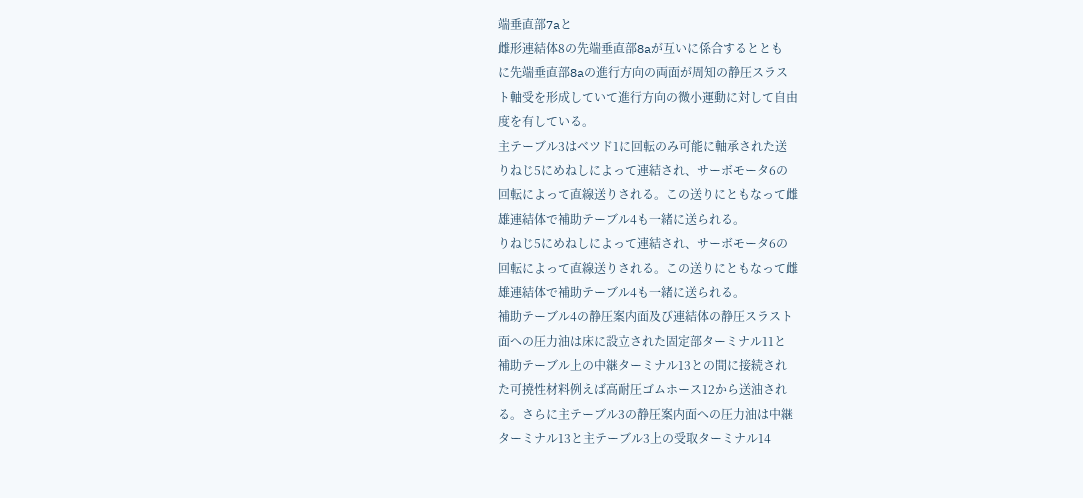端垂直部7aと
雌形連結体8の先端垂直部8aが互いに係合するととも
に先端垂直部8aの進行方向の両面が周知の静圧スラス
ト軸受を形成していて進行方向の微小運動に対して自由
度を有している。
主テーブル3はベツド1に回転のみ可能に軸承された送
りねじ5にめねしによって連結され、サーボモータ6の
回転によって直線送りされる。この送りにともなって雌
雄連結体で補助テーブル4も一緒に送られる。
りねじ5にめねしによって連結され、サーボモータ6の
回転によって直線送りされる。この送りにともなって雌
雄連結体で補助テーブル4も一緒に送られる。
補助テーブル4の静圧案内面及び連結体の静圧スラスト
面への圧力油は床に設立された固定部ターミナル11と
補助テーブル上の中継ターミナル13との間に接続され
た可撓性材料例えば高耐圧ゴムホース12から送油され
る。さらに主テーブル3の静圧案内面への圧力油は中継
ターミナル13と主テーブル3上の受取ターミナル14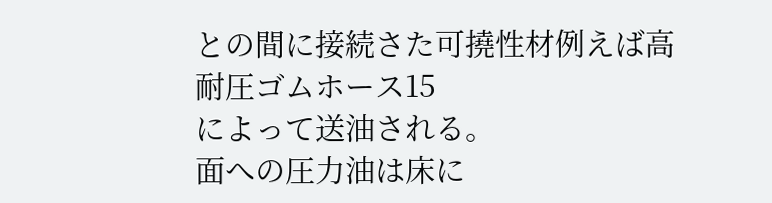との間に接続さた可撓性材例えば高耐圧ゴムホース15
によって送油される。
面への圧力油は床に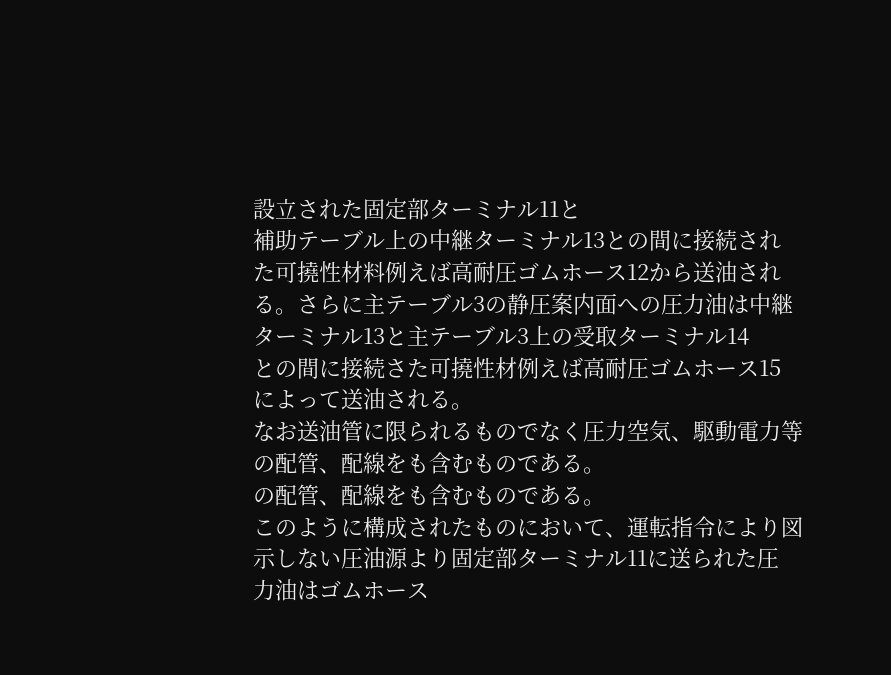設立された固定部ターミナル11と
補助テーブル上の中継ターミナル13との間に接続され
た可撓性材料例えば高耐圧ゴムホース12から送油され
る。さらに主テーブル3の静圧案内面への圧力油は中継
ターミナル13と主テーブル3上の受取ターミナル14
との間に接続さた可撓性材例えば高耐圧ゴムホース15
によって送油される。
なお送油管に限られるものでなく圧力空気、駆動電力等
の配管、配線をも含むものである。
の配管、配線をも含むものである。
このように構成されたものにおいて、運転指令により図
示しない圧油源より固定部ターミナル11に送られた圧
力油はゴムホース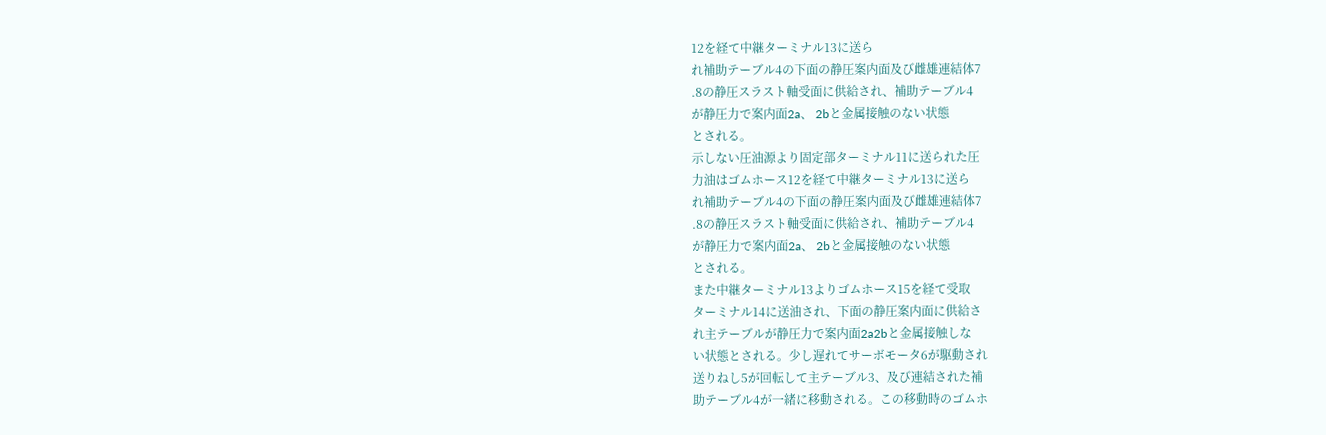12を経て中継ターミナル13に送ら
れ補助テーブル4の下面の静圧案内面及び雌雄連結体7
.8の静圧スラスト軸受面に供給され、補助テーブル4
が静圧力で案内面2a、 2bと金属接触のない状態
とされる。
示しない圧油源より固定部ターミナル11に送られた圧
力油はゴムホース12を経て中継ターミナル13に送ら
れ補助テーブル4の下面の静圧案内面及び雌雄連結体7
.8の静圧スラスト軸受面に供給され、補助テーブル4
が静圧力で案内面2a、 2bと金属接触のない状態
とされる。
また中継ターミナル13よりゴムホース15を経て受取
ターミナル14に送油され、下面の静圧案内面に供給さ
れ主テーブルが静圧力で案内面2a2bと金属接触しな
い状態とされる。少し遅れてサーボモータ6が駆動され
送りねし5が回転して主テーブル3、及び連結された補
助テーブル4が一緒に移動される。この移動時のゴムホ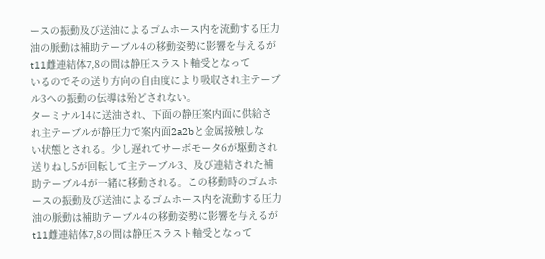ースの振動及び送油によるゴムホース内を流動する圧力
油の脈動は補助テーブル4の移動姿勢に影響を与えるが
t11雌連結体7,8の間は静圧スラスト軸受となって
いるのでその送り方向の自由度により吸収され主テーブ
ル3への振動の伝導は殆どされない。
ターミナル14に送油され、下面の静圧案内面に供給さ
れ主テーブルが静圧力で案内面2a2bと金属接触しな
い状態とされる。少し遅れてサーボモータ6が駆動され
送りねし5が回転して主テーブル3、及び連結された補
助テーブル4が一緒に移動される。この移動時のゴムホ
ースの振動及び送油によるゴムホース内を流動する圧力
油の脈動は補助テーブル4の移動姿勢に影響を与えるが
t11雌連結体7,8の間は静圧スラスト軸受となって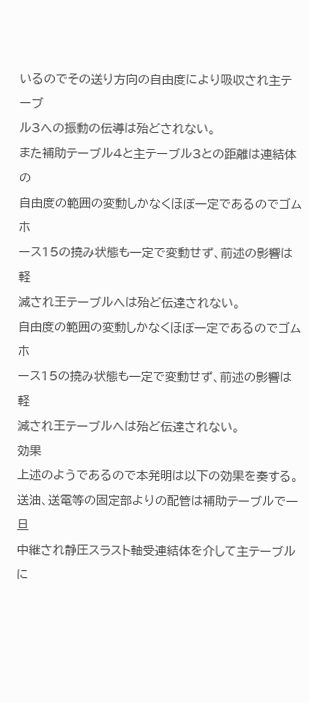いるのでその送り方向の自由度により吸収され主テーブ
ル3への振動の伝導は殆どされない。
また補助テーブル4と主テーブル3との距離は連結体の
自由度の範囲の変動しかなくほぼ一定であるのでゴムホ
ース15の撓み状態も一定で変動せず、前述の影響は軽
減され王テーブルへは殆ど伝達されない。
自由度の範囲の変動しかなくほぼ一定であるのでゴムホ
ース15の撓み状態も一定で変動せず、前述の影響は軽
減され王テーブルへは殆ど伝達されない。
効果
上述のようであるので本発明は以下の効果を奏する。
送油、送電等の固定部よりの配管は補助テーブルで一旦
中継され静圧スラスト軸受連結体を介して主テーブルに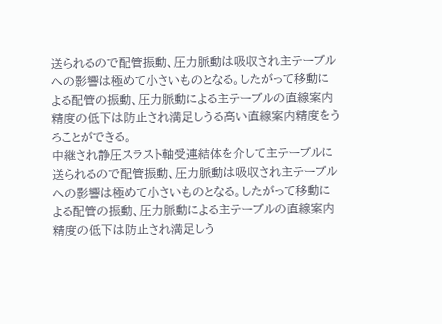送られるので配管振動、圧力脈動は吸収され主テーブル
への影響は極めて小さいものとなる。したがって移動に
よる配管の振動、圧力脈動による主テーブルの直線案内
精度の低下は防止され満足しうる高い直線案内精度をう
ろことができる。
中継され静圧スラスト軸受連結体を介して主テーブルに
送られるので配管振動、圧力脈動は吸収され主テーブル
への影響は極めて小さいものとなる。したがって移動に
よる配管の振動、圧力脈動による主テーブルの直線案内
精度の低下は防止され満足しう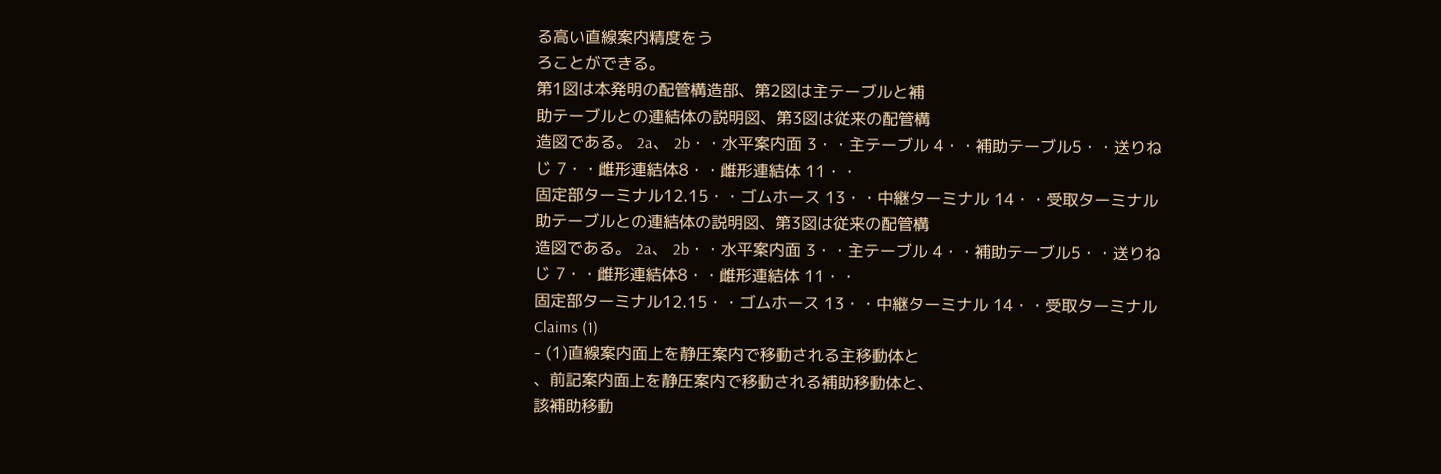る高い直線案内精度をう
ろことができる。
第1図は本発明の配管構造部、第2図は主テーブルと補
助テーブルとの連結体の説明図、第3図は従来の配管構
造図である。 2a、 2b・・水平案内面 3・・主テーブル 4・・補助テーブル5・・送りね
じ 7・・雌形連結体8・・雌形連結体 11・・
固定部ターミナル12.15・・ゴムホース 13・・中継ターミナル 14・・受取ターミナル
助テーブルとの連結体の説明図、第3図は従来の配管構
造図である。 2a、 2b・・水平案内面 3・・主テーブル 4・・補助テーブル5・・送りね
じ 7・・雌形連結体8・・雌形連結体 11・・
固定部ターミナル12.15・・ゴムホース 13・・中継ターミナル 14・・受取ターミナル
Claims (1)
- (1)直線案内面上を静圧案内で移動される主移動体と
、前記案内面上を静圧案内で移動される補助移動体と、
該補助移動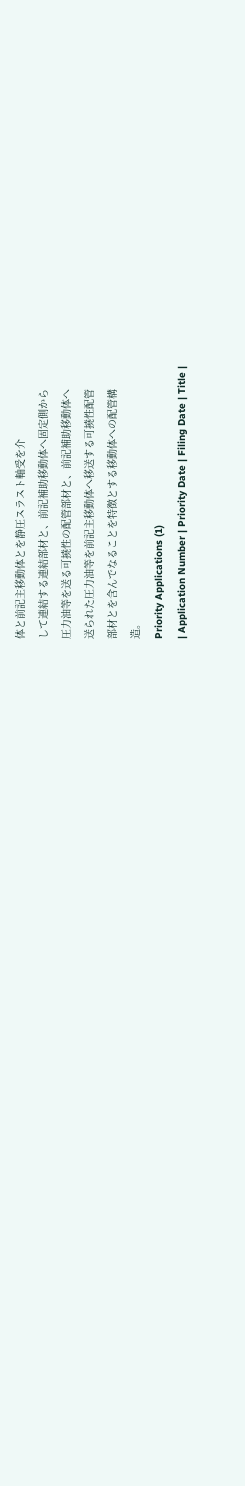体と前記主移動体とを静圧スラスト軸受を介
して連結する連結部材と、前記補助移動体へ固定側から
圧力油等を送る可撓性の配管部材と、前記補助移動体へ
送られた圧力油等を前記主移動体へ移送する可撓性配管
部材とを含んでなることを特徴とする移動体への配管構
造。
Priority Applications (1)
| Application Number | Priority Date | Filing Date | Title |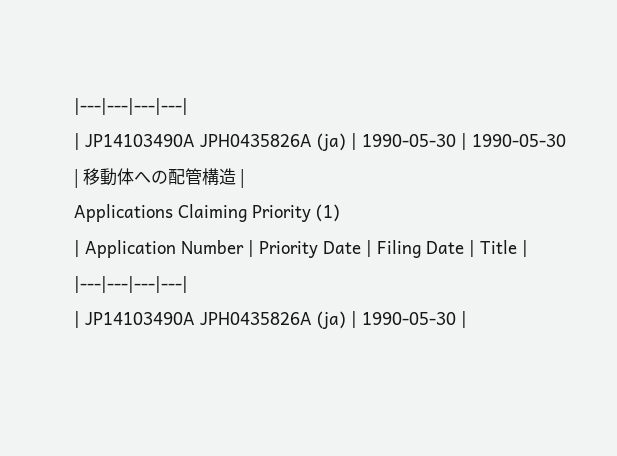|---|---|---|---|
| JP14103490A JPH0435826A (ja) | 1990-05-30 | 1990-05-30 | 移動体への配管構造 |
Applications Claiming Priority (1)
| Application Number | Priority Date | Filing Date | Title |
|---|---|---|---|
| JP14103490A JPH0435826A (ja) | 1990-05-30 |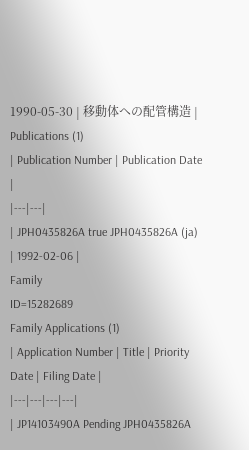1990-05-30 | 移動体への配管構造 |
Publications (1)
| Publication Number | Publication Date |
|---|---|
| JPH0435826A true JPH0435826A (ja) | 1992-02-06 |
Family
ID=15282689
Family Applications (1)
| Application Number | Title | Priority Date | Filing Date |
|---|---|---|---|
| JP14103490A Pending JPH0435826A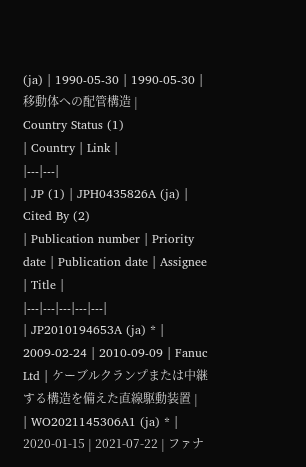(ja) | 1990-05-30 | 1990-05-30 | 移動体への配管構造 |
Country Status (1)
| Country | Link |
|---|---|
| JP (1) | JPH0435826A (ja) |
Cited By (2)
| Publication number | Priority date | Publication date | Assignee | Title |
|---|---|---|---|---|
| JP2010194653A (ja) * | 2009-02-24 | 2010-09-09 | Fanuc Ltd | ケーブルクランプまたは中継する構造を備えた直線駆動装置 |
| WO2021145306A1 (ja) * | 2020-01-15 | 2021-07-22 | ファナ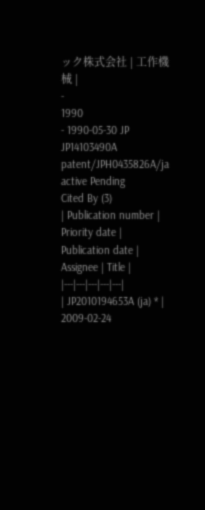ック株式会社 | 工作機械 |
-
1990
- 1990-05-30 JP JP14103490A patent/JPH0435826A/ja active Pending
Cited By (3)
| Publication number | Priority date | Publication date | Assignee | Title |
|---|---|---|---|---|
| JP2010194653A (ja) * | 2009-02-24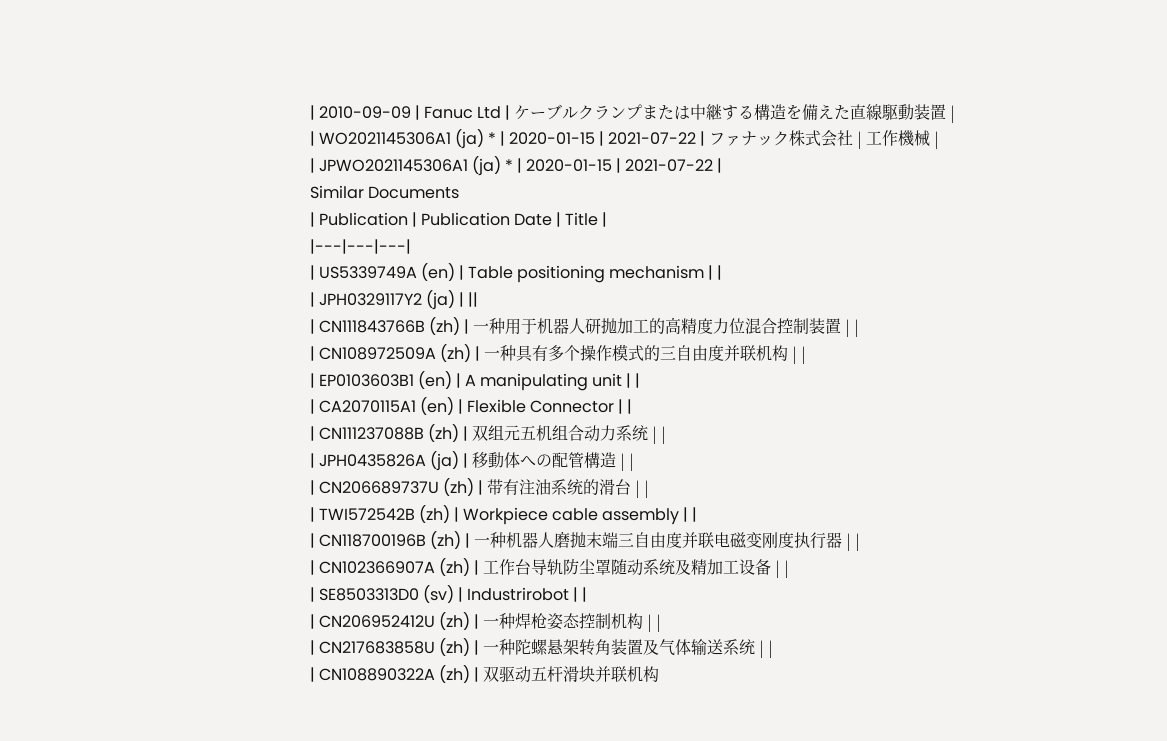| 2010-09-09 | Fanuc Ltd | ケーブルクランプまたは中継する構造を備えた直線駆動装置 |
| WO2021145306A1 (ja) * | 2020-01-15 | 2021-07-22 | ファナック株式会社 | 工作機械 |
| JPWO2021145306A1 (ja) * | 2020-01-15 | 2021-07-22 |
Similar Documents
| Publication | Publication Date | Title |
|---|---|---|
| US5339749A (en) | Table positioning mechanism | |
| JPH0329117Y2 (ja) | ||
| CN111843766B (zh) | 一种用于机器人研抛加工的高精度力位混合控制装置 | |
| CN108972509A (zh) | 一种具有多个操作模式的三自由度并联机构 | |
| EP0103603B1 (en) | A manipulating unit | |
| CA2070115A1 (en) | Flexible Connector | |
| CN111237088B (zh) | 双组元五机组合动力系统 | |
| JPH0435826A (ja) | 移動体への配管構造 | |
| CN206689737U (zh) | 带有注油系统的滑台 | |
| TWI572542B (zh) | Workpiece cable assembly | |
| CN118700196B (zh) | 一种机器人磨抛末端三自由度并联电磁变刚度执行器 | |
| CN102366907A (zh) | 工作台导轨防尘罩随动系统及精加工设备 | |
| SE8503313D0 (sv) | Industrirobot | |
| CN206952412U (zh) | 一种焊枪姿态控制机构 | |
| CN217683858U (zh) | 一种陀螺悬架转角装置及气体输送系统 | |
| CN108890322A (zh) | 双驱动五杆滑块并联机构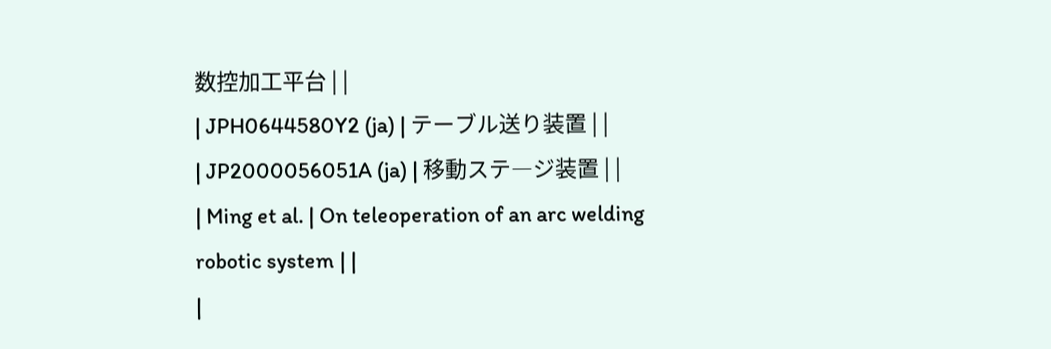数控加工平台 | |
| JPH0644580Y2 (ja) | テーブル送り装置 | |
| JP2000056051A (ja) | 移動ステ―ジ装置 | |
| Ming et al. | On teleoperation of an arc welding robotic system | |
|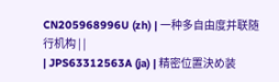CN205968996U (zh) | 一种多自由度并联随行机构 | |
| JPS63312563A (ja) | 精密位置決め装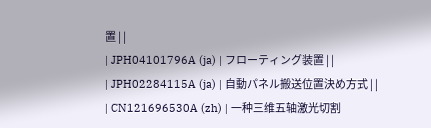置 | |
| JPH04101796A (ja) | フローティング装置 | |
| JPH02284115A (ja) | 自動パネル搬送位置決め方式 | |
| CN121696530A (zh) | 一种三维五轴激光切割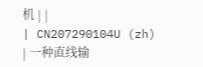机 | |
| CN207290104U (zh) | 一种直线输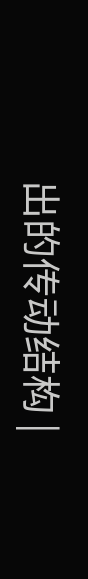出的传动结构 |